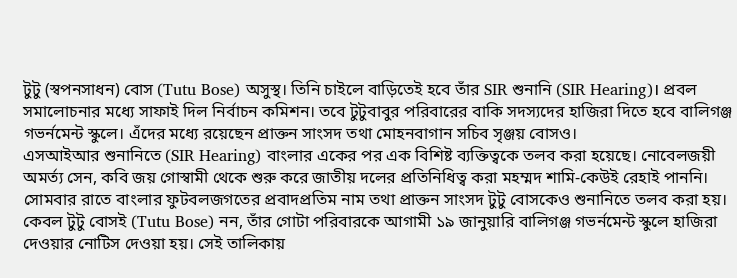টুটু (স্বপনসাধন) বোস (Tutu Bose) অসুস্থ। তিনি চাইলে বাড়িতেই হবে তাঁর SIR শুনানি (SIR Hearing)। প্রবল সমালোচনার মধ্যে সাফাই দিল নির্বাচন কমিশন। তবে টুটুবাবুর পরিবারের বাকি সদস্যদের হাজিরা দিতে হবে বালিগঞ্জ গভর্নমেন্ট স্কুলে। এঁদের মধ্যে রয়েছেন প্রাক্তন সাংসদ তথা মোহনবাগান সচিব সৃঞ্জয় বোসও।
এসআইআর শুনানিতে (SIR Hearing) বাংলার একের পর এক বিশিষ্ট ব্যক্তিত্বকে তলব করা হয়েছে। নোবেলজয়ী অমর্ত্য সেন, কবি জয় গোস্বামী থেকে শুরু করে জাতীয় দলের প্রতিনিধিত্ব করা মহম্মদ শামি-কেউই রেহাই পাননি। সোমবার রাতে বাংলার ফুটবলজগতের প্রবাদপ্রতিম নাম তথা প্রাক্তন সাংসদ টুটু বোসকেও শুনানিতে তলব করা হয়। কেবল টুটু বোসই (Tutu Bose) নন, তাঁর গোটা পরিবারকে আগামী ১৯ জানুয়ারি বালিগঞ্জ গভর্নমেন্ট স্কুলে হাজিরা দেওয়ার নোটিস দেওয়া হয়। সেই তালিকায়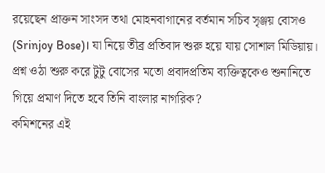রয়েছেন প্রাক্তন সাংসদ তথা মোহনবাগানের বর্তমান সচিব সৃঞ্জয় বোসও (Srinjoy Bose)। যা নিয়ে তীব্র প্রতিবাদ শুরু হয়ে যায় সোশাল মিডিয়ায়। প্রশ্ন ওঠা শুরু করে টুটু বোসের মতো প্রবাদপ্রতিম ব্যক্তিত্বকেও শুনানিতে গিয়ে প্রমাণ দিতে হবে তিনি বাংলার নাগরিক?
কমিশনের এই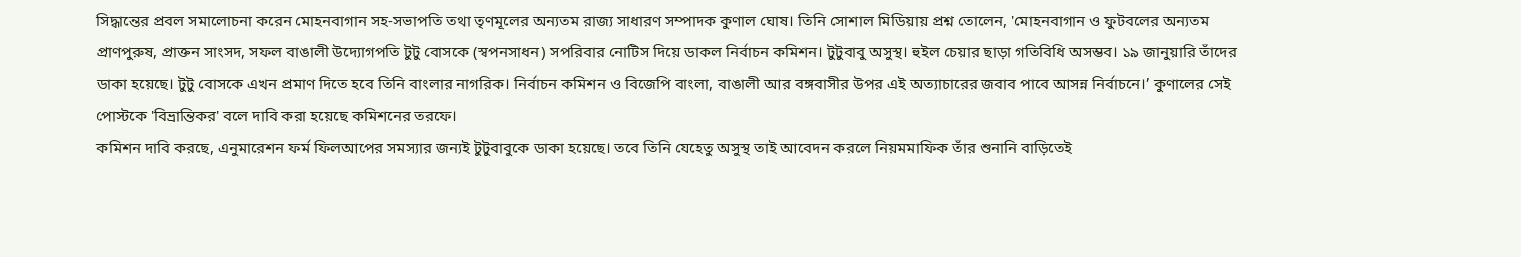সিদ্ধান্তের প্রবল সমালোচনা করেন মোহনবাগান সহ-সভাপতি তথা তৃণমূলের অন্যতম রাজ্য সাধারণ সম্পাদক কুণাল ঘোষ। তিনি সোশাল মিডিয়ায় প্রশ্ন তোলেন, 'মোহনবাগান ও ফুটবলের অন্যতম প্রাণপুরুষ, প্রাক্তন সাংসদ, সফল বাঙালী উদ্যোগপতি টুটু বোসকে (স্বপনসাধন) সপরিবার নোটিস দিয়ে ডাকল নির্বাচন কমিশন। টুটুবাবু অসুস্থ। হুইল চেয়ার ছাড়া গতিবিধি অসম্ভব। ১৯ জানুয়ারি তাঁদের ডাকা হয়েছে। টুটু বোসকে এখন প্রমাণ দিতে হবে তিনি বাংলার নাগরিক। নির্বাচন কমিশন ও বিজেপি বাংলা, বাঙালী আর বঙ্গবাসীর উপর এই অত্যাচারের জবাব পাবে আসন্ন নির্বাচনে।’ কুণালের সেই পোস্টকে 'বিভ্রান্তিকর' বলে দাবি করা হয়েছে কমিশনের তরফে।
কমিশন দাবি করছে, এনুমারেশন ফর্ম ফিলআপের সমস্যার জন্যই টুটুবাবুকে ডাকা হয়েছে। তবে তিনি যেহেতু অসুস্থ তাই আবেদন করলে নিয়মমাফিক তাঁর শুনানি বাড়িতেই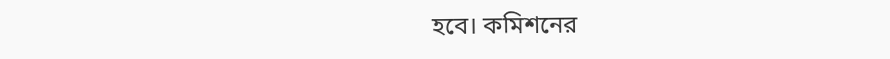হবে। কমিশনের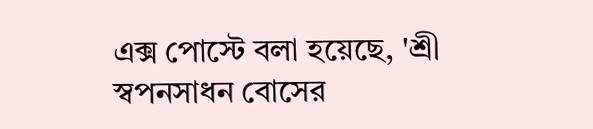এক্স পোস্টে বলা হয়েছে, 'শ্রী স্বপনসাধন বোসের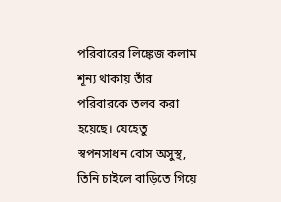পরিবারের লিঙ্কেজ কলাম শূন্য থাকায় তাঁর পরিবারকে তলব করা হয়েছে। যেহেতু স্বপনসাধন বোস অসুস্থ, তিনি চাইলে বাড়িতে গিয়ে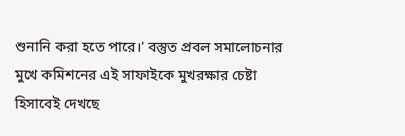শুনানি করা হতে পারে।' বস্তুত প্রবল সমালোচনার মুখে কমিশনের এই সাফাইকে মুখরক্ষার চেষ্টা হিসাবেই দেখছে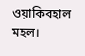ওয়াকিবহাল মহল।